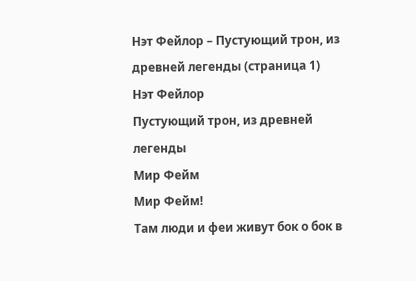Нэт Фейлор – Пустующий трон, из древней легенды (страница 1)
Нэт Фейлор
Пустующий трон, из древней легенды
Мир Фейм
Мир Фейм!
Там люди и феи живут бок о бок в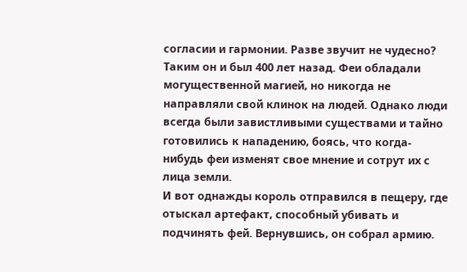согласии и гармонии. Разве звучит не чудесно? Таким он и был 400 лет назад. Феи обладали могущественной магией, но никогда не направляли свой клинок на людей. Однако люди всегда были завистливыми существами и тайно готовились к нападению, боясь, что когда-нибудь феи изменят свое мнение и сотрут их с лица земли.
И вот однажды король отправился в пещеру, где отыскал артефакт, способный убивать и подчинять фей. Вернувшись, он собрал армию.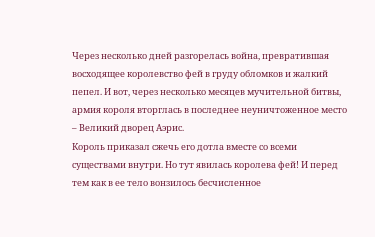Через несколько дней разгорелась война, превратившая восходящее королевство фей в груду обломков и жалкий пепел. И вот, через несколько месяцев мучительной битвы, армия короля вторглась в последнее неуничтоженное место – Великий дворец Аэрис.
Король приказал сжечь его дотла вместе со всеми существами внутри. Но тут явилась королева фей! И перед тем как в ее тело вонзилось бесчисленное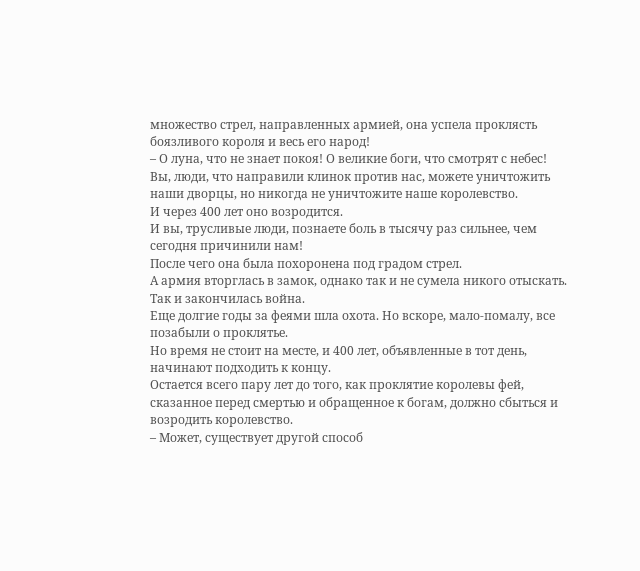множество стрел, направленных армией, она успела проклясть боязливого короля и весь его народ!
– О луна, что не знает покоя! О великие боги, что смотрят с небес!
Вы, люди, что направили клинок против нас, можете уничтожить наши дворцы, но никогда не уничтожите наше королевство.
И через 400 лет оно возродится.
И вы, трусливые люди, познаете боль в тысячу раз сильнее, чем сегодня причинили нам!
После чего она была похоронена под градом стрел.
А армия вторглась в замок, однако так и не сумела никого отыскать.
Так и закончилась война.
Еще долгие годы за феями шла охота. Но вскоре, мало-помалу, все позабыли о проклятье.
Но время не стоит на месте, и 400 лет, объявленные в тот день, начинают подходить к концу.
Остается всего пару лет до того, как проклятие королевы фей, сказанное перед смертью и обращенное к богам, должно сбыться и возродить королевство.
– Может, существует другой способ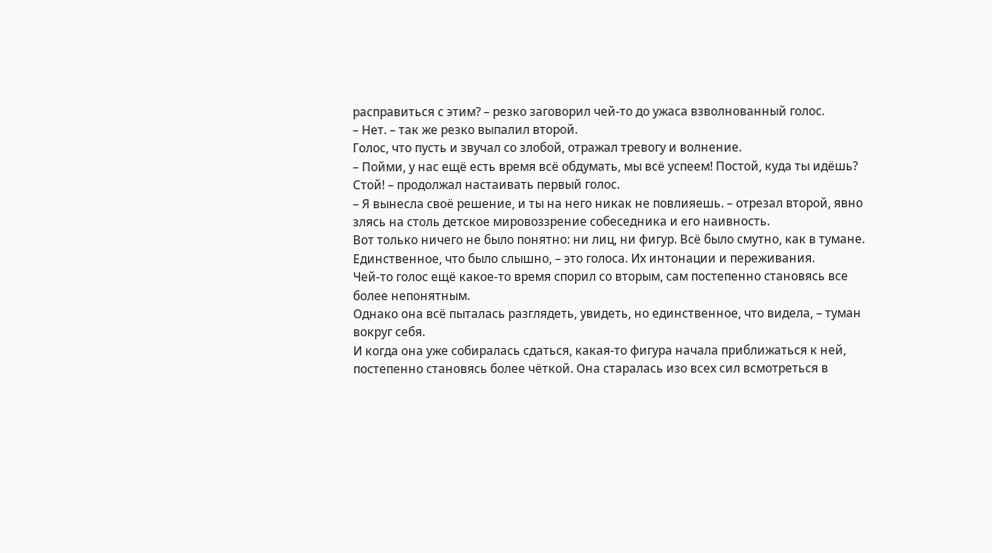расправиться с этим? – резко заговорил чей-то до ужаса взволнованный голос.
– Нет. – так же резко выпалил второй.
Голос, что пусть и звучал со злобой, отражал тревогу и волнение.
– Пойми, у нас ещё есть время всё обдумать, мы всё успеем! Постой, куда ты идёшь? Стой! – продолжал настаивать первый голос.
– Я вынесла своё решение, и ты на него никак не повлияешь. – отрезал второй, явно злясь на столь детское мировоззрение собеседника и его наивность.
Вот только ничего не было понятно: ни лиц, ни фигур. Всё было смутно, как в тумане. Единственное, что было слышно, – это голоса. Их интонации и переживания.
Чей-то голос ещё какое-то время спорил со вторым, сам постепенно становясь все более непонятным.
Однако она всё пыталась разглядеть, увидеть, но единственное, что видела, – туман вокруг себя.
И когда она уже собиралась сдаться, какая-то фигура начала приближаться к ней, постепенно становясь более чёткой. Она старалась изо всех сил всмотреться в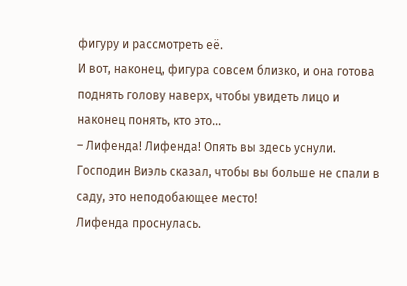фигуру и рассмотреть её.
И вот, наконец, фигура совсем близко, и она готова поднять голову наверх, чтобы увидеть лицо и наконец понять, кто это…
– Лифенда! Лифенда! Опять вы здесь уснули. Господин Виэль сказал, чтобы вы больше не спали в саду, это неподобающее место!
Лифенда проснулась.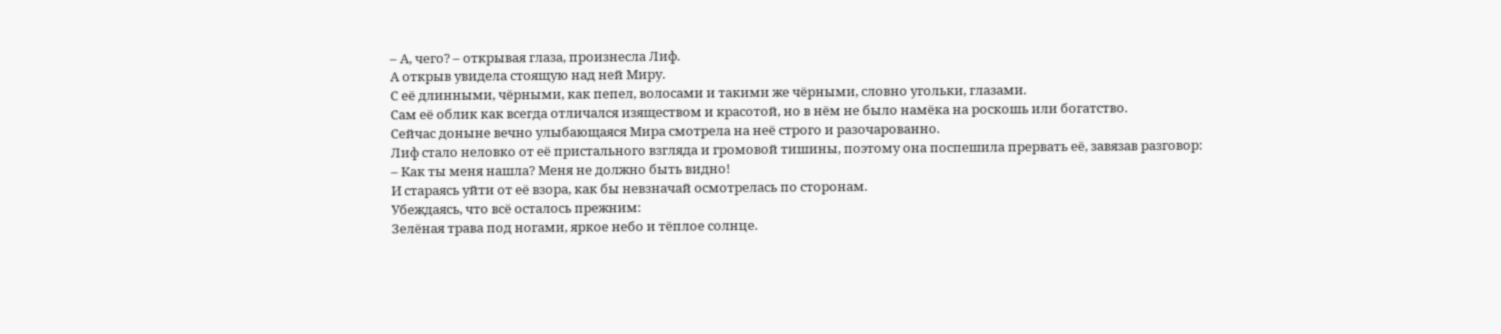– А, чего? – открывая глаза, произнесла Лиф.
А открыв увидела стоящую над ней Миру.
С её длинными, чёрными, как пепел, волосами и такими же чёрными, словно угольки, глазами.
Сам её облик как всегда отличался изяществом и красотой, но в нём не было намёка на роскошь или богатство.
Сейчас доныне вечно улыбающаяся Мира смотрела на неё строго и разочарованно.
Лиф стало неловко от её пристального взгляда и громовой тишины, поэтому она поспешила прервать её, завязав разговор:
– Как ты меня нашла? Меня не должно быть видно!
И стараясь уйти от её взора, как бы невзначай осмотрелась по сторонам.
Убеждаясь, что всё осталось прежним:
Зелёная трава под ногами, яркое небо и тёплое солнце.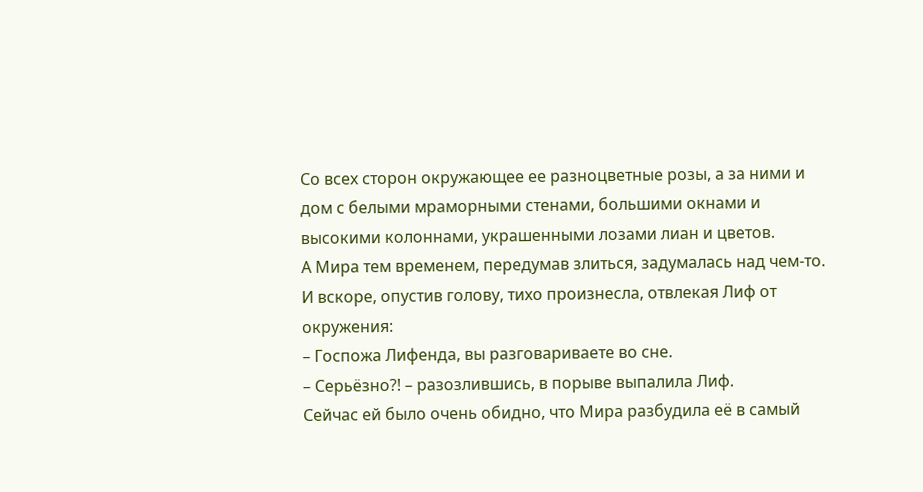Со всех сторон окружающее ее разноцветные розы, а за ними и дом с белыми мраморными стенами, большими окнами и высокими колоннами, украшенными лозами лиан и цветов.
А Мира тем временем, передумав злиться, задумалась над чем-то.
И вскоре, опустив голову, тихо произнесла, отвлекая Лиф от окружения:
– Госпожа Лифенда, вы разговариваете во сне.
– Серьёзно?! – разозлившись, в порыве выпалила Лиф.
Сейчас ей было очень обидно, что Мира разбудила её в самый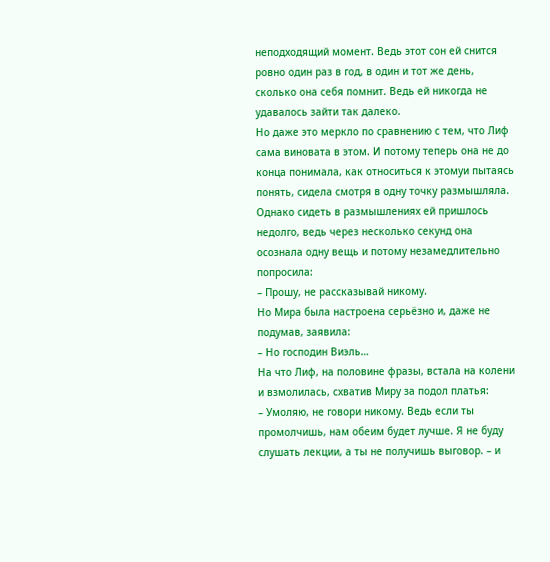неподходящий момент. Ведь этот сон ей снится ровно один раз в год, в один и тот же день, сколько она себя помнит. Ведь ей никогда не удавалось зайти так далеко.
Но даже это меркло по сравнению с тем, что Лиф сама виновата в этом. И потому теперь она не до конца понимала, как относиться к этомуи пытаясь понять, сидела смотря в одну точку размышляла.
Однако сидеть в размышлениях ей пришлось недолго, ведь через несколько секунд она осознала одну вещь и потому незамедлительно попросила:
– Прошу, не рассказывай никому.
Но Мира была настроена серьёзно и, даже не подумав, заявила:
– Но господин Виэль…
На что Лиф, на половине фразы, встала на колени и взмолилась, схватив Миру за подол платья:
– Умоляю, не говори никому. Ведь если ты промолчишь, нам обеим будет лучше. Я не буду слушать лекции, а ты не получишь выговор. – и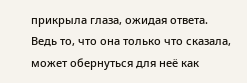прикрыла глаза, ожидая ответа.
Ведь то, что она только что сказала, может обернуться для неё как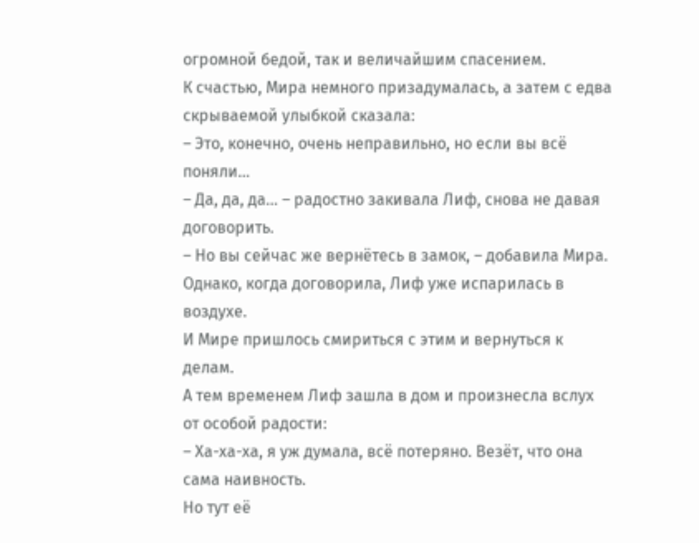огромной бедой, так и величайшим спасением.
К счастью, Мира немного призадумалась, а затем с едва скрываемой улыбкой сказала:
– Это, конечно, очень неправильно, но если вы всё поняли…
– Да, да, да… – радостно закивала Лиф, снова не давая договорить.
– Но вы сейчас же вернётесь в замок, – добавила Мира.
Однако, когда договорила, Лиф уже испарилась в воздухе.
И Мире пришлось смириться с этим и вернуться к делам.
А тем временем Лиф зашла в дом и произнесла вслух от особой радости:
– Ха-ха-ха, я уж думала, всё потеряно. Везёт, что она сама наивность.
Но тут её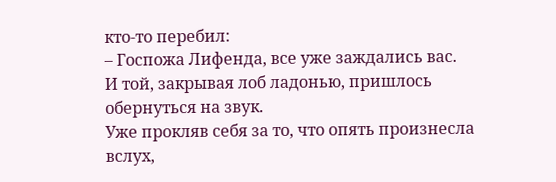кто-то перебил:
– Госпожа Лифенда, все уже заждались вас.
И той, закрывая лоб ладонью, пришлось обернуться на звук.
Уже прокляв себя за то, что опять произнесла вслух,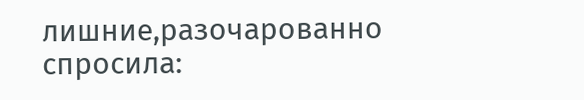лишние,разочарованно спросила: